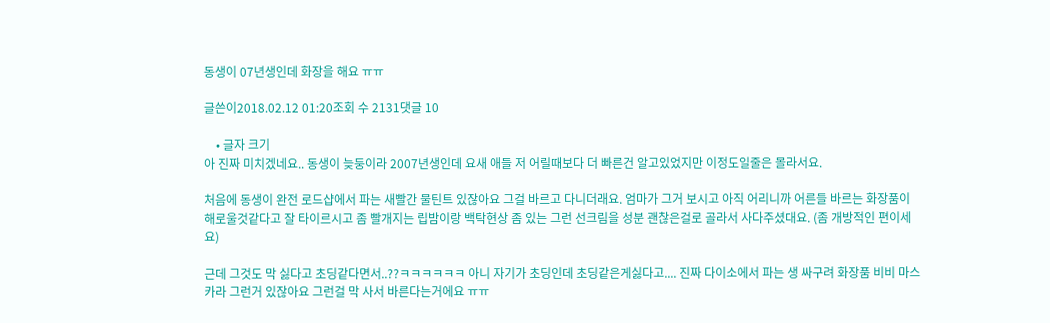동생이 07년생인데 화장을 해요 ㅠㅠ

글쓴이2018.02.12 01:20조회 수 2131댓글 10

    • 글자 크기
아 진짜 미치겠네요.. 동생이 늦둥이라 2007년생인데 요새 애들 저 어릴때보다 더 빠른건 알고있었지만 이정도일줄은 몰라서요.

처음에 동생이 완전 로드샵에서 파는 새빨간 물틴트 있잖아요 그걸 바르고 다니더래요. 엄마가 그거 보시고 아직 어리니까 어른들 바르는 화장품이 해로울것같다고 잘 타이르시고 좀 빨개지는 립밤이랑 백탁현상 좀 있는 그런 선크림을 성분 괜찮은걸로 골라서 사다주셨대요. (좀 개방적인 편이세요)

근데 그것도 막 싫다고 초딩같다면서..??ㅋㅋㅋㅋㅋㅋ 아니 자기가 초딩인데 초딩같은게싫다고.... 진짜 다이소에서 파는 생 싸구려 화장품 비비 마스카라 그런거 있잖아요 그런걸 막 사서 바른다는거에요 ㅠㅠ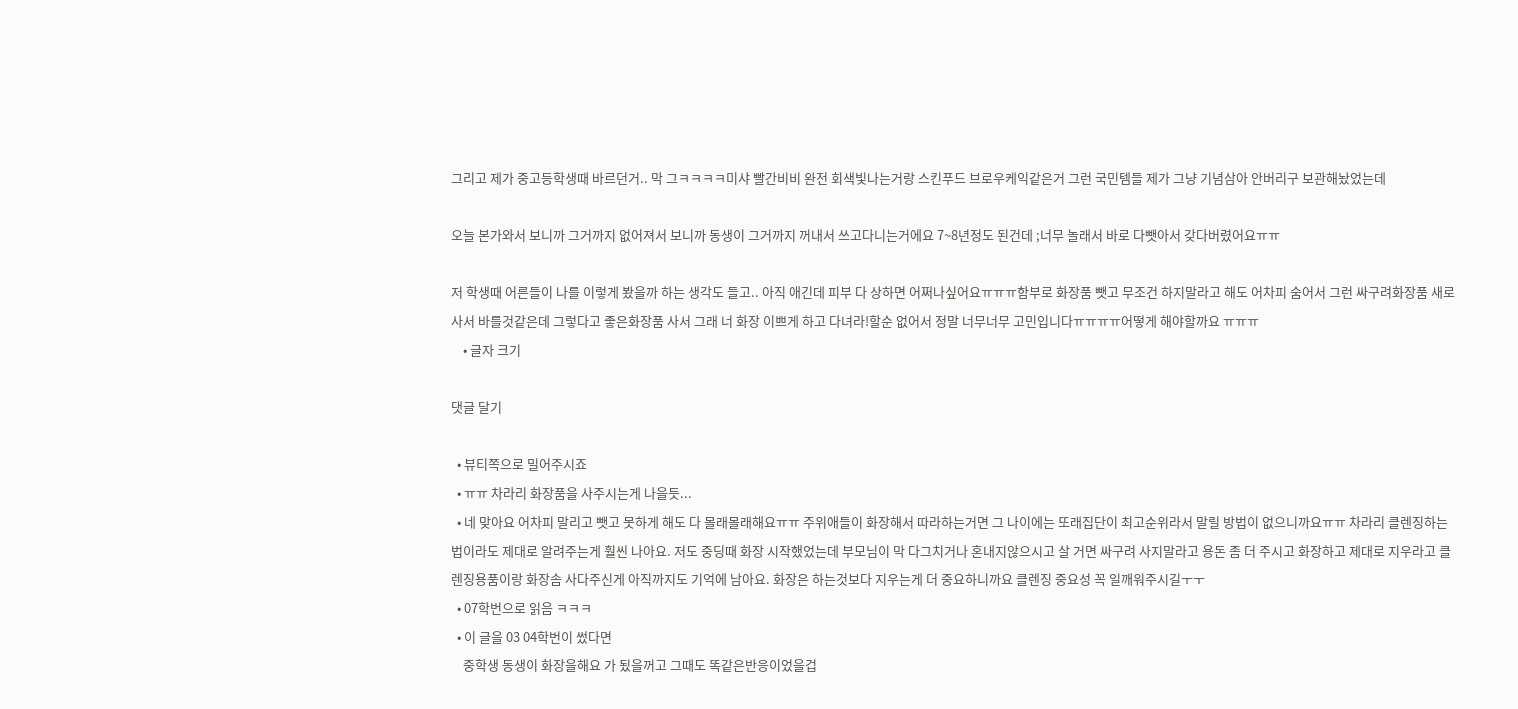그리고 제가 중고등학생때 바르던거.. 막 그ㅋㅋㅋㅋ미샤 빨간비비 완전 회색빛나는거랑 스킨푸드 브로우케익같은거 그런 국민템들 제가 그냥 기념삼아 안버리구 보관해놨었는데

오늘 본가와서 보니까 그거까지 없어져서 보니까 동생이 그거까지 꺼내서 쓰고다니는거에요 7~8년정도 된건데 ;너무 놀래서 바로 다뺏아서 갖다버렸어요ㅠㅠ

저 학생때 어른들이 나를 이렇게 봤을까 하는 생각도 들고.. 아직 애긴데 피부 다 상하면 어쩌나싶어요ㅠㅠㅠ함부로 화장품 뺏고 무조건 하지말라고 해도 어차피 숨어서 그런 싸구려화장품 새로 사서 바를것같은데 그렇다고 좋은화장품 사서 그래 너 화장 이쁘게 하고 다녀라!할순 없어서 정말 너무너무 고민입니다ㅠㅠㅠㅠ어떻게 해야할까요 ㅠㅠㅠ
    • 글자 크기

댓글 달기

  • 뷰티쪽으로 밀어주시죠
  • ㅠㅠ 차라리 화장품을 사주시는게 나을듯...
  • 네 맞아요 어차피 말리고 뺏고 못하게 해도 다 몰래몰래해요ㅠㅠ 주위애들이 화장해서 따라하는거면 그 나이에는 또래집단이 최고순위라서 말릴 방법이 없으니까요ㅠㅠ 차라리 클렌징하는법이라도 제대로 알려주는게 훨씬 나아요. 저도 중딩때 화장 시작했었는데 부모님이 막 다그치거나 혼내지않으시고 살 거면 싸구려 사지말라고 용돈 좀 더 주시고 화장하고 제대로 지우라고 클렌징용품이랑 화장솜 사다주신게 아직까지도 기억에 남아요. 화장은 하는것보다 지우는게 더 중요하니까요 클렌징 중요성 꼭 일깨워주시길ㅜㅜ
  • 07학번으로 읽음 ㅋㅋㅋ
  • 이 글을 03 04학번이 썼다면
    중학생 동생이 화장을해요 가 됬을꺼고 그때도 똑같은반응이었을겁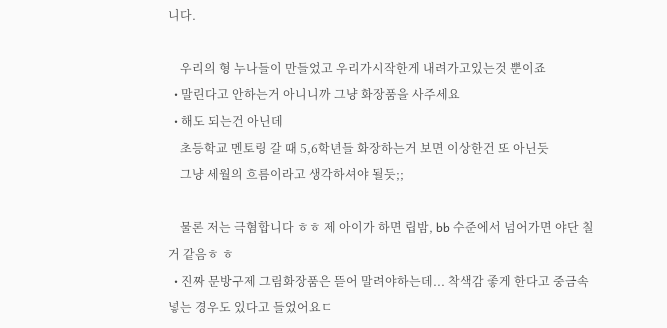니다.

    우리의 형 누나들이 만들었고 우리가시작한게 내려가고있는것 뿐이죠
  • 말린다고 안하는거 아니니까 그냥 화장품을 사주세요
  • 해도 되는건 아닌데
    초등학교 멘토링 갈 때 5,6학년들 화장하는거 보면 이상한건 또 아닌듯
    그냥 세월의 흐름이라고 생각하셔야 될듯;;

    물론 저는 극혐합니다 ㅎㅎ 제 아이가 하면 립밤, bb 수준에서 넘어가면 야단 칠거 같음ㅎ ㅎ
  • 진짜 문방구제 그림화장품은 뜯어 말려야하는데... 착색감 좋게 한다고 중금속 넣는 경우도 있다고 들었어요ㄷ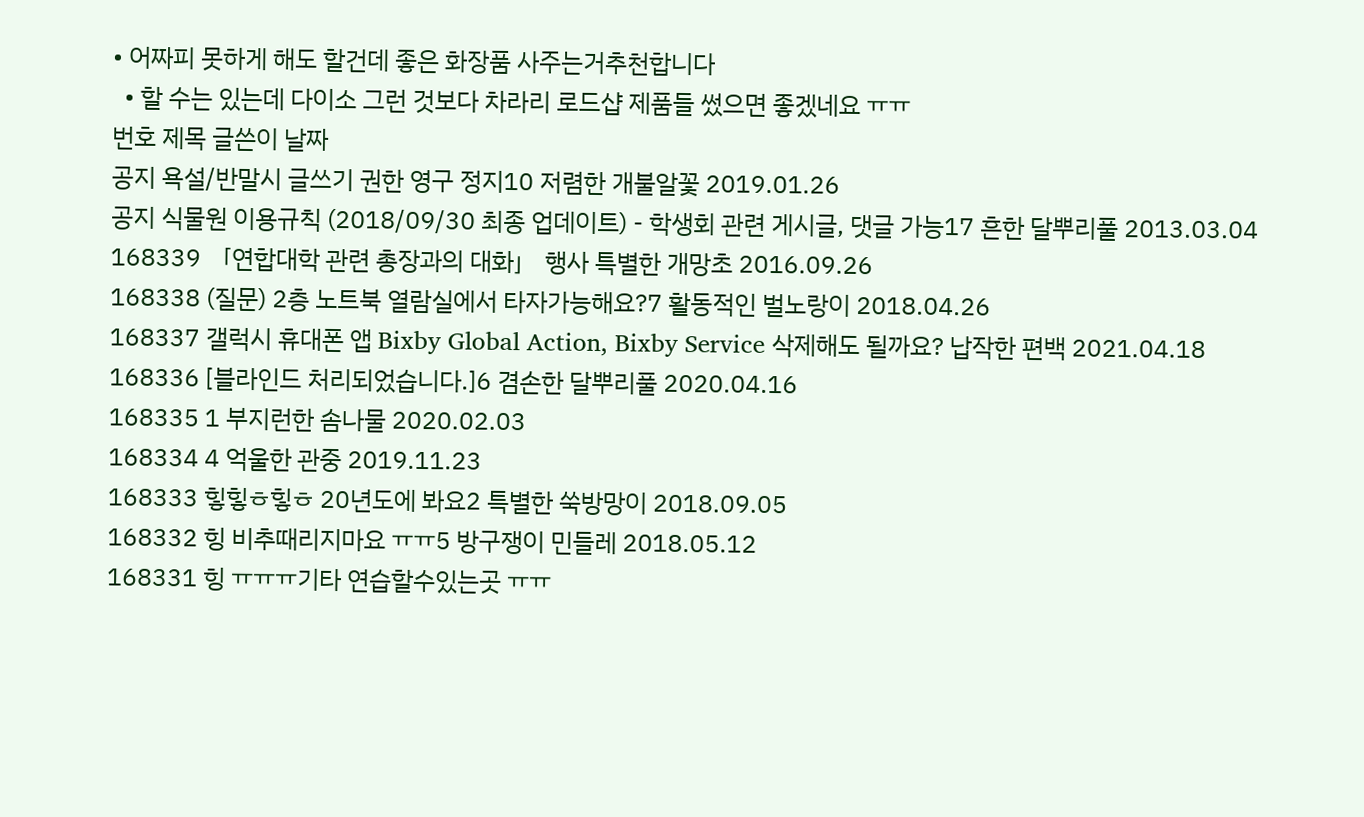• 어짜피 못하게 해도 할건데 좋은 화장품 사주는거추천합니다
  • 할 수는 있는데 다이소 그런 것보다 차라리 로드샵 제품들 썼으면 좋겠네요 ㅠㅠ
번호 제목 글쓴이 날짜
공지 욕설/반말시 글쓰기 권한 영구 정지10 저렴한 개불알꽃 2019.01.26
공지 식물원 이용규칙 (2018/09/30 최종 업데이트) - 학생회 관련 게시글, 댓글 가능17 흔한 달뿌리풀 2013.03.04
168339 「연합대학 관련 총장과의 대화」 행사 특별한 개망초 2016.09.26
168338 (질문) 2층 노트북 열람실에서 타자가능해요?7 활동적인 벌노랑이 2018.04.26
168337 갤럭시 휴대폰 앱 Bixby Global Action, Bixby Service 삭제해도 될까요? 납작한 편백 2021.04.18
168336 [블라인드 처리되었습니다.]6 겸손한 달뿌리풀 2020.04.16
168335 1 부지런한 솜나물 2020.02.03
168334 4 억울한 관중 2019.11.23
168333 힣힣ㅎ힣ㅎ 20년도에 봐요2 특별한 쑥방망이 2018.09.05
168332 힝 비추때리지마요 ㅠㅠ5 방구쟁이 민들레 2018.05.12
168331 힝 ㅠㅠㅠ기타 연습할수있는곳 ㅠㅠ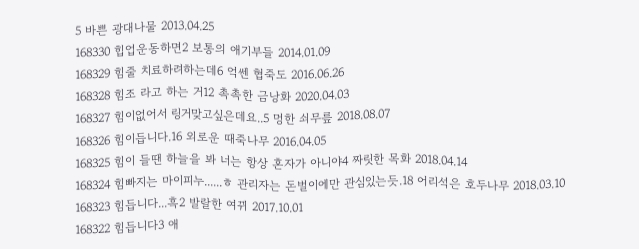5 바쁜 광대나물 2013.04.25
168330 힙업운동하면2 보통의 애기부들 2014.01.09
168329 힘줄 치료하려하는데6 억쎈 협죽도 2016.06.26
168328 힘조 라고 하는 거12 촉촉한 금낭화 2020.04.03
168327 힘이없어서 링거맞고싶은데요..5 멍한 쇠무릎 2018.08.07
168326 힘이듭니다.16 외로운 때죽나무 2016.04.05
168325 힘이 들땐 하늘을 봐 너는 항상 혼자가 아니야4 짜릿한 목화 2018.04.14
168324 힘빠지는 마이피누......ㅎ 관리자는 돈벌이에만 관심있는듯.18 어리석은 호두나무 2018.03.10
168323 힘듭니다...흑2 발랄한 여뀌 2017.10.01
168322 힘듭니다3 애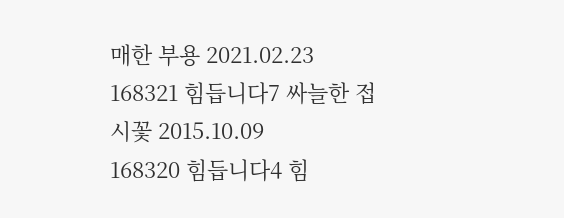매한 부용 2021.02.23
168321 힘듭니다7 싸늘한 접시꽃 2015.10.09
168320 힘듭니다4 힘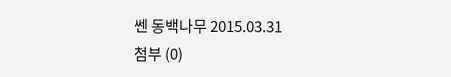쎈 동백나무 2015.03.31
첨부 (0)